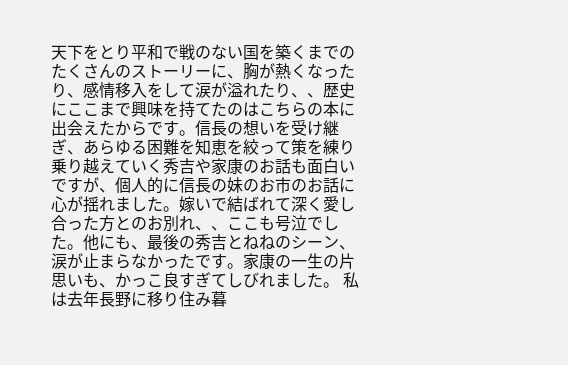天下をとり平和で戦のない国を築くまでのたくさんのストーリーに、胸が熱くなったり、感情移入をして涙が溢れたり、、歴史にここまで興味を持てたのはこちらの本に出会えたからです。信長の想いを受け継ぎ、あらゆる困難を知恵を絞って策を練り乗り越えていく秀吉や家康のお話も面白いですが、個人的に信長の妹のお市のお話に心が揺れました。嫁いで結ばれて深く愛し合った方とのお別れ、、ここも号泣でした。他にも、最後の秀吉とねねのシーン、涙が止まらなかったです。家康の一生の片思いも、かっこ良すぎてしびれました。 私は去年長野に移り住み暮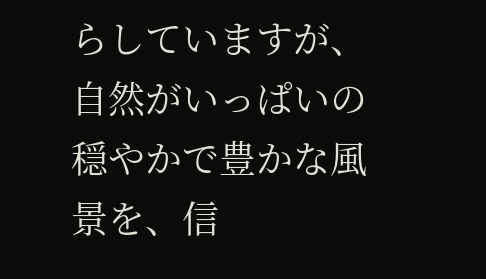らしていますが、自然がいっぱいの穏やかで豊かな風景を、信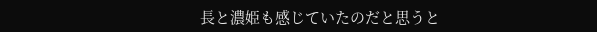長と濃姫も感じていたのだと思うと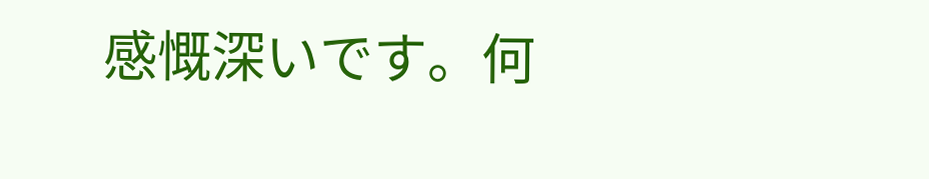感慨深いです。何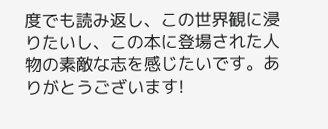度でも読み返し、この世界観に浸りたいし、この本に登場された人物の素敵な志を感じたいです。ありがとうございます!